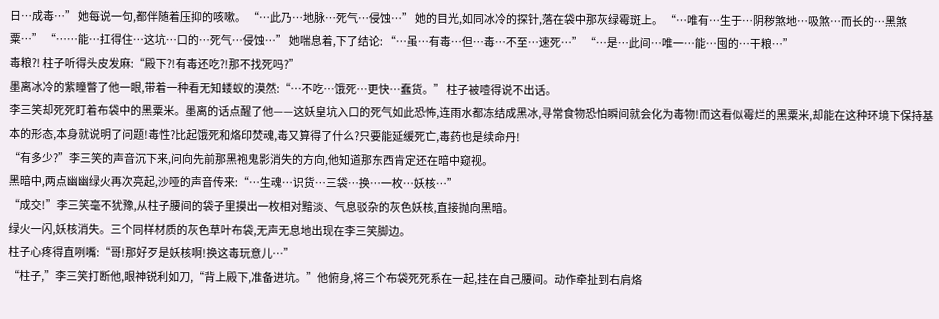日…成毒…” 她每说一句,都伴随着压抑的咳嗽。 “…此乃…地脉…死气…侵蚀…” 她的目光,如同冰冷的探针,落在袋中那灰绿霉斑上。 “…唯有…生于…阴秽煞地…吸煞…而长的…黑煞粟…” “……能…扛得住…这坑…口的…死气…侵蚀…” 她喘息着,下了结论: “…虽…有毒…但…毒…不至…速死…” “…是…此间…唯一…能…囤的…干粮…”
毒粮?! 柱子听得头皮发麻:“殿下?!有毒还吃?!那不找死吗?”
墨离冰冷的紫瞳瞥了他一眼,带着一种看无知蝼蚁的漠然:“…不吃…饿死…更快…蠢货。” 柱子被噎得说不出话。
李三笑却死死盯着布袋中的黑粟米。墨离的话点醒了他——这妖皇坑入口的死气如此恐怖,连雨水都冻结成黑冰,寻常食物恐怕瞬间就会化为毒物!而这看似霉烂的黑粟米,却能在这种环境下保持基本的形态,本身就说明了问题!毒性?比起饿死和烙印焚魂,毒又算得了什么?只要能延缓死亡,毒药也是续命丹!
“有多少?”李三笑的声音沉下来,问向先前那黑袍鬼影消失的方向,他知道那东西肯定还在暗中窥视。
黑暗中,两点幽幽绿火再次亮起,沙哑的声音传来:“…生魂…识货…三袋…换…一枚…妖核…”
“成交!”李三笑毫不犹豫,从柱子腰间的袋子里摸出一枚相对黯淡、气息驳杂的灰色妖核,直接抛向黑暗。
绿火一闪,妖核消失。三个同样材质的灰色草叶布袋,无声无息地出现在李三笑脚边。
柱子心疼得直咧嘴:“哥!那好歹是妖核啊!换这毒玩意儿…”
“柱子,”李三笑打断他,眼神锐利如刀,“背上殿下,准备进坑。”他俯身,将三个布袋死死系在一起,挂在自己腰间。动作牵扯到右肩烙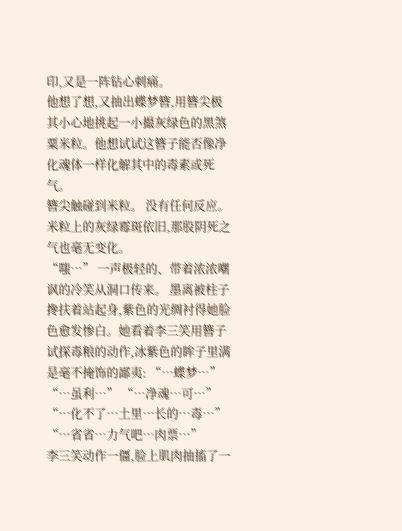印,又是一阵钻心刺痛。
他想了想,又抽出蝶梦簪,用簪尖极其小心地挑起一小撮灰绿色的黑煞粟米粒。他想试试这簪子能否像净化魂体一样化解其中的毒素或死气。
簪尖触碰到米粒。 没有任何反应。 米粒上的灰绿霉斑依旧,那股阴死之气也毫无变化。
“嗤…” 一声极轻的、带着浓浓嘲讽的冷笑从洞口传来。 墨离被柱子搀扶着站起身,紫色的光绸衬得她脸色愈发惨白。她看着李三笑用簪子试探毒粮的动作,冰紫色的眸子里满是毫不掩饰的鄙夷: “…蝶梦…” “…虽利…” “…净魂…可…” “…化不了…土里…长的…毒…” “…省省…力气吧…肉票…”
李三笑动作一僵,脸上肌肉抽搐了一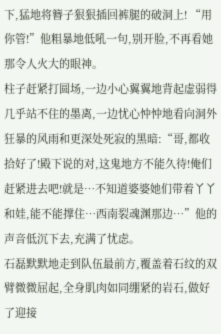下,猛地将簪子狠狠插回裤腿的破洞上! “用你管!”他粗暴地低吼一句,别开脸,不再看她那令人火大的眼神。
柱子赶紧打圆场,一边小心翼翼地背起虚弱得几乎站不住的墨离,一边忧心忡忡地看向洞外狂暴的风雨和更深处死寂的黑暗:“哥,都收拾好了!殿下说的对,这鬼地方不能久待!俺们赶紧进去吧!就是…不知道婆婆她们带着丫丫和娃,能不能撑住…西南裂魂渊那边…”他的声音低沉下去,充满了忧虑。
石磊默默地走到队伍最前方,覆盖着石纹的双臂微微屈起,全身肌肉如同绷紧的岩石,做好了迎接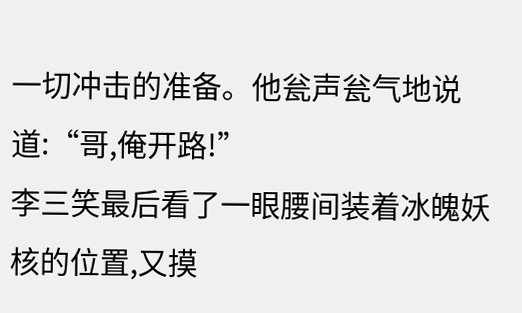一切冲击的准备。他瓮声瓮气地说道:“哥,俺开路!”
李三笑最后看了一眼腰间装着冰魄妖核的位置,又摸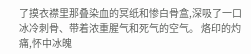了摸衣襟里那叠染血的冥纸和惨白骨盒,深吸了一口冰冷刺骨、带着浓重腥气和死气的空气。 烙印的灼痛,怀中冰魄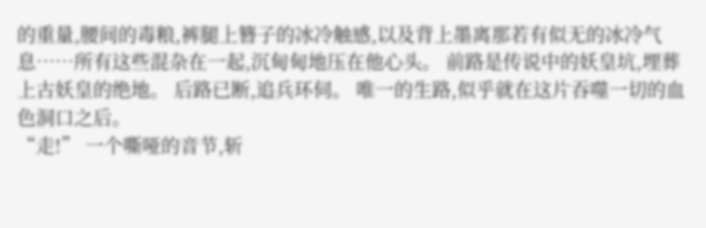的重量,腰间的毒粮,裤腿上簪子的冰冷触感,以及背上墨离那若有似无的冰冷气息……所有这些混杂在一起,沉甸甸地压在他心头。 前路是传说中的妖皇坑,埋葬上古妖皇的绝地。 后路已断,追兵环伺。 唯一的生路,似乎就在这片吞噬一切的血色洞口之后。
“走!” 一个嘶哑的音节,斩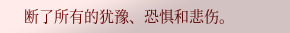断了所有的犹豫、恐惧和悲伤。